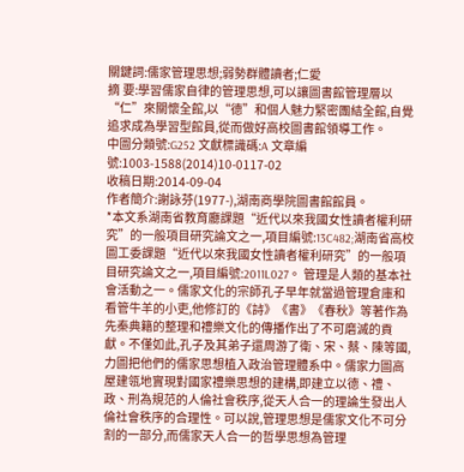關鍵詞:儒家管理思想;弱勢群體讀者;仁愛
摘 要:學習儒家自律的管理思想,可以讓圖書館管理層以“仁”來關懷全館,以“德”和個人魅力緊密團結全館,自覺追求成為學習型館員,從而做好高校圖書館領導工作。
中圖分類號:G252 文獻標識碼:A 文章編號:1003-1588(2014)10-0117-02
收稿日期:2014-09-04
作者簡介:謝詠芬(1977-),湖南商學院圖書館館員。
*本文系湖南省教育廳課題“近代以來我國女性讀者權利研究”的一般項目研究論文之一,項目編號:13C482;湖南省高校圖工委課題“近代以來我國女性讀者權利研究”的一般項目研究論文之一,項目編號:2011L027。 管理是人類的基本社會活動之一。儒家文化的宗師孔子早年就當過管理倉庫和看管牛羊的小吏,他修訂的《詩》《書》《春秋》等著作為先秦典籍的整理和禮樂文化的傳播作出了不可磨滅的貢獻。不僅如此,孔子及其弟子還周游了衛、宋、蔡、陳等國,力圖把他們的儒家思想植入政治管理體系中。儒家力圖高屋建瓴地實現對國家禮樂思想的建構,即建立以德、禮、政、刑為規范的人倫社會秩序,從天人合一的理論生發出人倫社會秩序的合理性。可以說,管理思想是儒家文化不可分割的一部分,而儒家天人合一的哲學思想為管理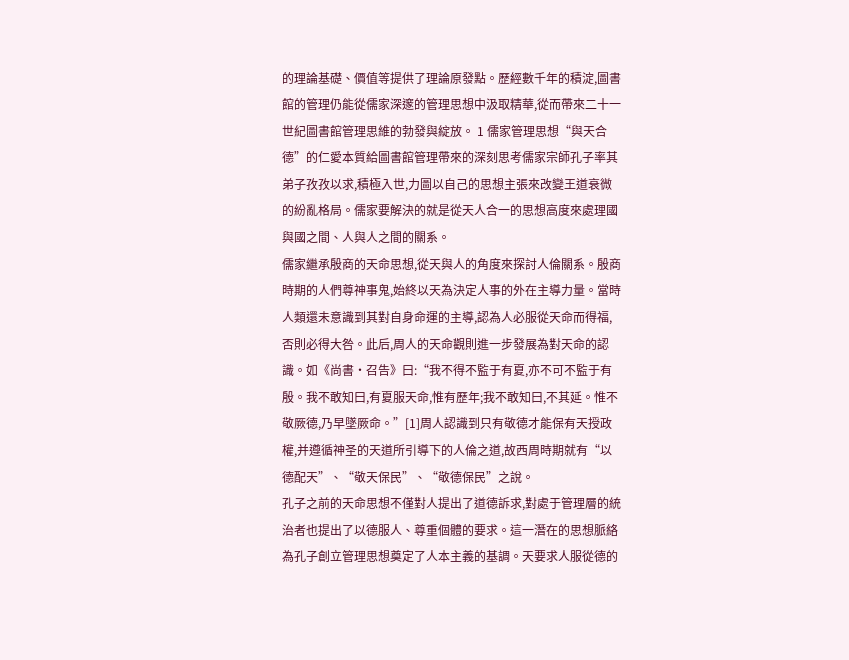的理論基礎、價值等提供了理論原發點。歷經數千年的積淀,圖書館的管理仍能從儒家深邃的管理思想中汲取精華,從而帶來二十一世紀圖書館管理思維的勃發與綻放。 1 儒家管理思想“與天合德”的仁愛本質給圖書館管理帶來的深刻思考儒家宗師孔子率其弟子孜孜以求,積極入世,力圖以自己的思想主張來改變王道衰微的紛亂格局。儒家要解決的就是從天人合一的思想高度來處理國與國之間、人與人之間的關系。
儒家繼承殷商的天命思想,從天與人的角度來探討人倫關系。殷商時期的人們尊神事鬼,始終以天為決定人事的外在主導力量。當時人類還未意識到其對自身命運的主導,認為人必服從天命而得福,否則必得大咎。此后,周人的天命觀則進一步發展為對天命的認識。如《尚書·召告》曰:“我不得不監于有夏,亦不可不監于有殷。我不敢知曰,有夏服天命,惟有歷年;我不敢知曰,不其延。惟不敬厥德,乃早墜厥命。”[1]周人認識到只有敬德才能保有天授政權,并遵循神圣的天道所引導下的人倫之道,故西周時期就有“以德配天”、“敬天保民”、“敬德保民”之說。
孔子之前的天命思想不僅對人提出了道德訴求,對處于管理層的統治者也提出了以德服人、尊重個體的要求。這一潛在的思想脈絡為孔子創立管理思想奠定了人本主義的基調。天要求人服從德的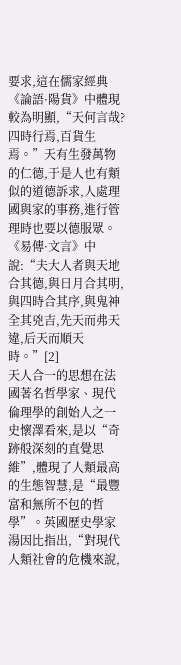要求,這在儒家經典《論語·陽貨》中體現較為明顯,“天何言哉?四時行焉,百貨生焉。”天有生發萬物的仁德,于是人也有類似的道德訴求,人處理國與家的事務,進行管理時也要以德服眾。《易傳·文言》中說:“夫大人者與天地合其德,與日月合其明,與四時合其序,與鬼神全其兇吉,先天而弗天違,后天而順天時。”[2]
天人合一的思想在法國著名哲學家、現代倫理學的創始人之一史懷澤看來,是以“奇跡般深刻的直覺思維”,體現了人類最高的生態智慧,是“最豐富和無所不包的哲學”。英國歷史學家湯因比指出,“對現代人類社會的危機來說,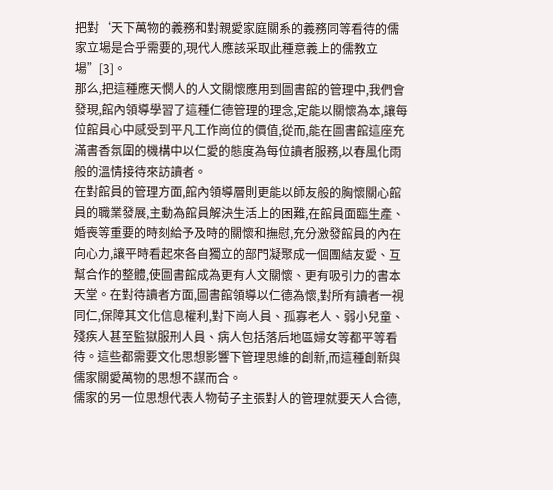把對‘天下萬物的義務和對親愛家庭關系的義務同等看待的儒家立場是合乎需要的,現代人應該采取此種意義上的儒教立場”[3]。
那么,把這種應天憫人的人文關懷應用到圖書館的管理中,我們會發現,館內領導學習了這種仁德管理的理念,定能以關懷為本,讓每位館員心中感受到平凡工作崗位的價值,從而,能在圖書館這座充滿書香氛圍的機構中以仁愛的態度為每位讀者服務,以春風化雨般的溫情接待來訪讀者。
在對館員的管理方面,館內領導層則更能以師友般的胸懷關心館員的職業發展,主動為館員解決生活上的困難,在館員面臨生產、婚喪等重要的時刻給予及時的關懷和撫慰,充分激發館員的內在向心力,讓平時看起來各自獨立的部門凝聚成一個團結友愛、互幫合作的整體,使圖書館成為更有人文關懷、更有吸引力的書本天堂。在對待讀者方面,圖書館領導以仁德為懷,對所有讀者一視同仁,保障其文化信息權利,對下崗人員、孤寡老人、弱小兒童、殘疾人甚至監獄服刑人員、病人包括落后地區婦女等都平等看待。這些都需要文化思想影響下管理思維的創新,而這種創新與儒家關愛萬物的思想不謀而合。
儒家的另一位思想代表人物荀子主張對人的管理就要天人合德,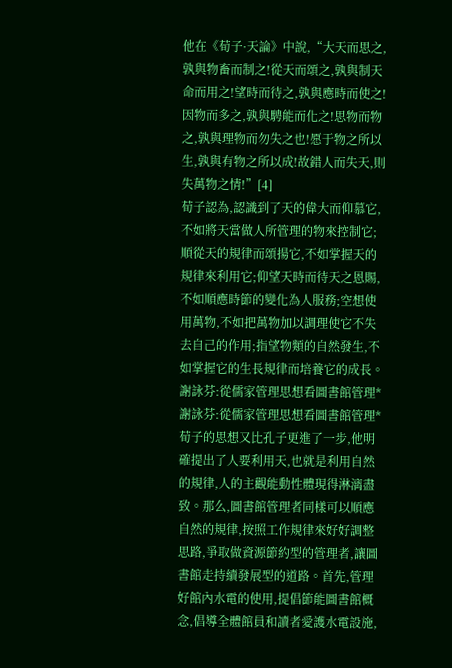他在《荀子·天論》中說,“大天而思之,孰與物畜而制之!從天而頌之,孰與制天命而用之!望時而待之,孰與應時而使之!因物而多之,孰與騁能而化之!思物而物之,孰與理物而勿失之也!愿于物之所以生,孰與有物之所以成!故錯人而失天,則失萬物之情!”[4]
荀子認為,認識到了天的偉大而仰慕它,不如將天當做人所管理的物來控制它;順從天的規律而頌揚它,不如掌握天的規律來利用它;仰望天時而待天之恩賜,不如順應時節的變化為人服務;空想使用萬物,不如把萬物加以調理使它不失去自己的作用;指望物類的自然發生,不如掌握它的生長規律而培養它的成長。
謝詠芬:從儒家管理思想看圖書館管理* 謝詠芬:從儒家管理思想看圖書館管理*荀子的思想又比孔子更進了一步,他明確提出了人要利用天,也就是利用自然的規律,人的主觀能動性體現得淋漓盡致。那么,圖書館管理者同樣可以順應自然的規律,按照工作規律來好好調整思路,爭取做資源節約型的管理者,讓圖書館走持續發展型的道路。首先,管理好館內水電的使用,提倡節能圖書館概念,倡導全體館員和讀者愛護水電設施,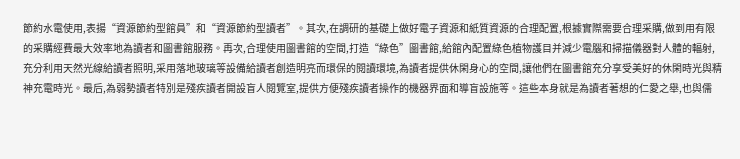節約水電使用,表揚“資源節約型館員”和“資源節約型讀者”。其次,在調研的基礎上做好電子資源和紙質資源的合理配置,根據實際需要合理采購,做到用有限的采購經費最大效率地為讀者和圖書館服務。再次,合理使用圖書館的空間,打造“綠色”圖書館,給館內配置綠色植物護目并減少電腦和掃描儀器對人體的輻射,充分利用天然光線給讀者照明,采用落地玻璃等設備給讀者創造明亮而環保的閱讀環境,為讀者提供休閑身心的空間,讓他們在圖書館充分享受美好的休閑時光與精神充電時光。最后,為弱勢讀者特別是殘疾讀者開設盲人閱覽室,提供方便殘疾讀者操作的機器界面和導盲設施等。這些本身就是為讀者著想的仁愛之舉,也與儒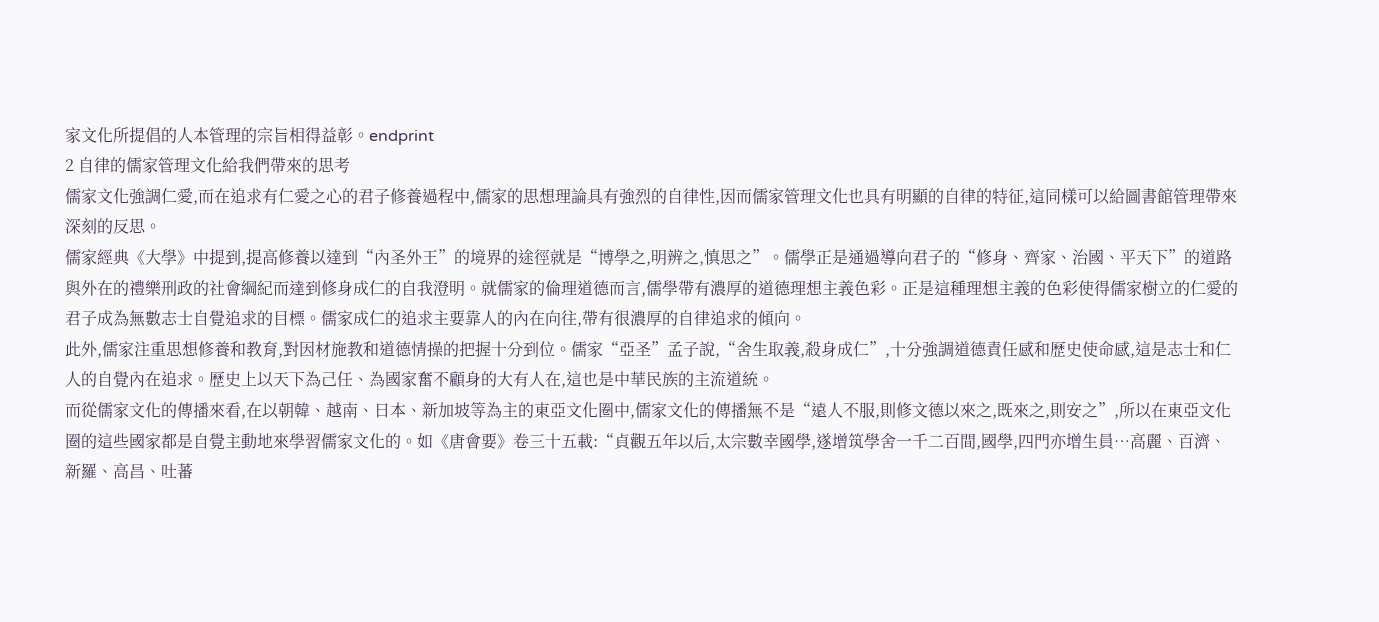家文化所提倡的人本管理的宗旨相得益彰。endprint
2 自律的儒家管理文化給我們帶來的思考
儒家文化強調仁愛,而在追求有仁愛之心的君子修養過程中,儒家的思想理論具有強烈的自律性,因而儒家管理文化也具有明顯的自律的特征,這同樣可以給圖書館管理帶來深刻的反思。
儒家經典《大學》中提到,提高修養以達到“內圣外王”的境界的途徑就是“博學之,明辨之,慎思之”。儒學正是通過導向君子的“修身、齊家、治國、平天下”的道路與外在的禮樂刑政的社會綱紀而達到修身成仁的自我澄明。就儒家的倫理道德而言,儒學帶有濃厚的道德理想主義色彩。正是這種理想主義的色彩使得儒家樹立的仁愛的君子成為無數志士自覺追求的目標。儒家成仁的追求主要靠人的內在向往,帶有很濃厚的自律追求的傾向。
此外,儒家注重思想修養和教育,對因材施教和道德情操的把握十分到位。儒家“亞圣”孟子說,“舍生取義,殺身成仁”,十分強調道德責任感和歷史使命感,這是志士和仁人的自覺內在追求。歷史上以天下為己任、為國家奮不顧身的大有人在,這也是中華民族的主流道統。
而從儒家文化的傳播來看,在以朝韓、越南、日本、新加坡等為主的東亞文化圈中,儒家文化的傳播無不是“遠人不服,則修文德以來之,既來之,則安之”,所以在東亞文化圈的這些國家都是自覺主動地來學習儒家文化的。如《唐會要》卷三十五載:“貞觀五年以后,太宗數幸國學,遂增筑學舍一千二百間,國學,四門亦增生員…高麗、百濟、新羅、高昌、吐蕃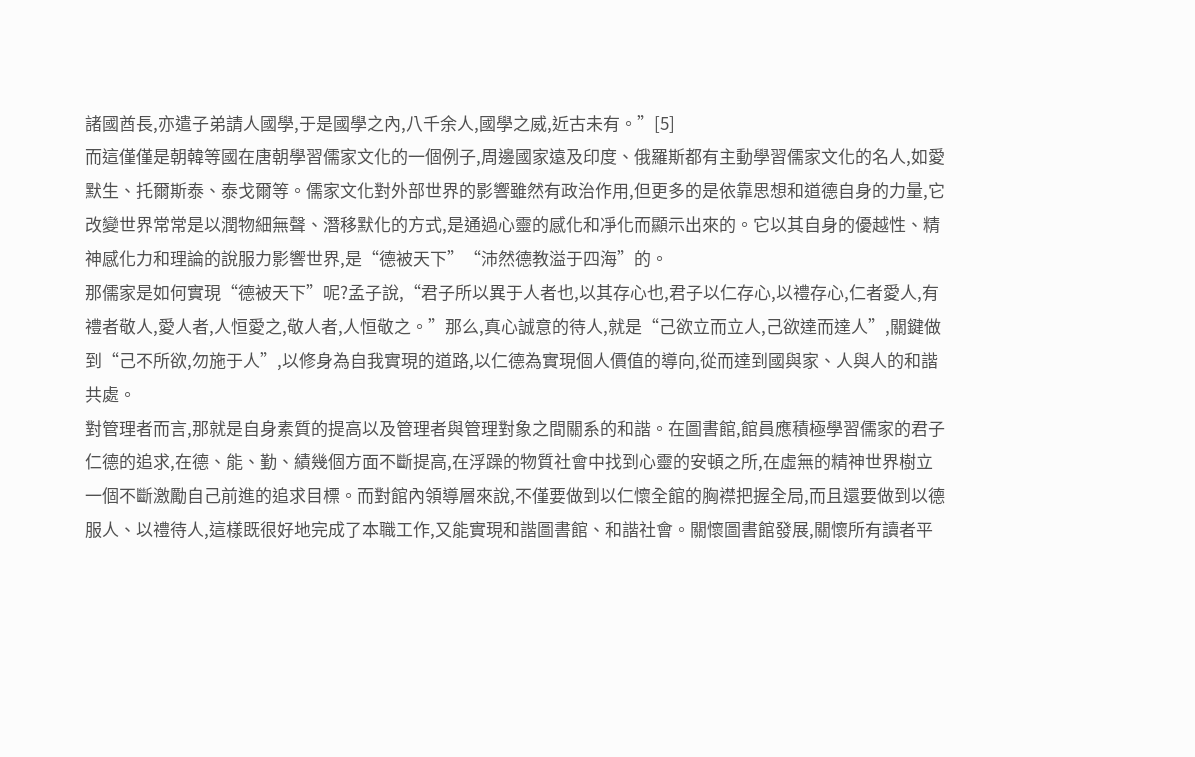諸國酋長,亦遣子弟請人國學,于是國學之內,八千余人,國學之威,近古未有。”[5]
而這僅僅是朝韓等國在唐朝學習儒家文化的一個例子,周邊國家遠及印度、俄羅斯都有主動學習儒家文化的名人,如愛默生、托爾斯泰、泰戈爾等。儒家文化對外部世界的影響雖然有政治作用,但更多的是依靠思想和道德自身的力量,它改變世界常常是以潤物細無聲、潛移默化的方式,是通過心靈的感化和凈化而顯示出來的。它以其自身的優越性、精神感化力和理論的說服力影響世界,是“德被天下”“沛然德教溢于四海”的。
那儒家是如何實現“德被天下”呢?孟子說,“君子所以異于人者也,以其存心也,君子以仁存心,以禮存心,仁者愛人,有禮者敬人,愛人者,人恒愛之,敬人者,人恒敬之。”那么,真心誠意的待人,就是“己欲立而立人,己欲達而達人”,關鍵做到“己不所欲,勿施于人”,以修身為自我實現的道路,以仁德為實現個人價值的導向,從而達到國與家、人與人的和諧共處。
對管理者而言,那就是自身素質的提高以及管理者與管理對象之間關系的和諧。在圖書館,館員應積極學習儒家的君子仁德的追求,在德、能、勤、績幾個方面不斷提高,在浮躁的物質社會中找到心靈的安頓之所,在虛無的精神世界樹立一個不斷激勵自己前進的追求目標。而對館內領導層來說,不僅要做到以仁懷全館的胸襟把握全局,而且還要做到以德服人、以禮待人,這樣既很好地完成了本職工作,又能實現和諧圖書館、和諧社會。關懷圖書館發展,關懷所有讀者平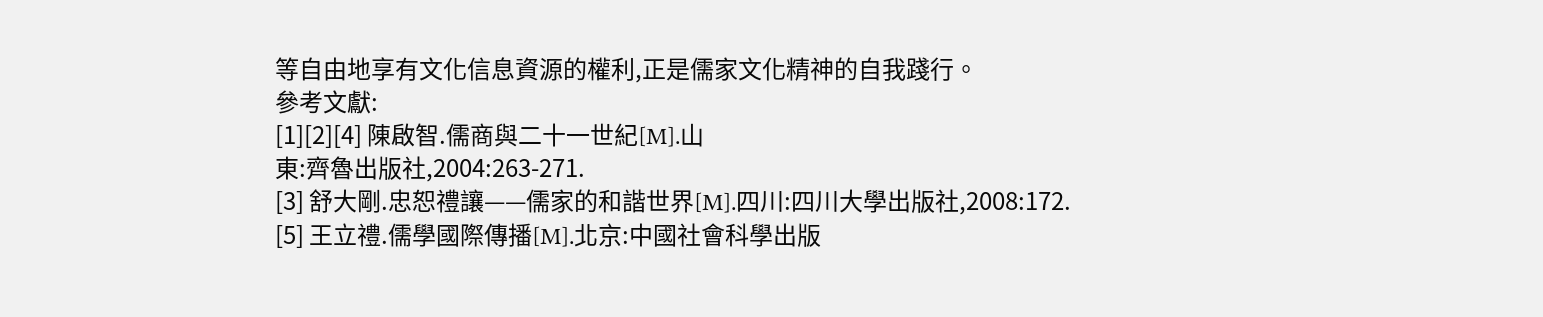等自由地享有文化信息資源的權利,正是儒家文化精神的自我踐行。
參考文獻:
[1][2][4] 陳啟智.儒商與二十一世紀[M].山
東:齊魯出版社,2004:263-271.
[3] 舒大剛.忠恕禮讓——儒家的和諧世界[M].四川:四川大學出版社,2008:172.
[5] 王立禮.儒學國際傳播[M].北京:中國社會科學出版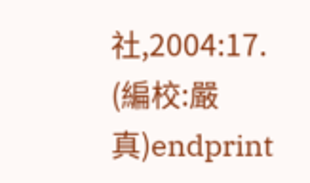社,2004:17.
(編校:嚴 真)endprint